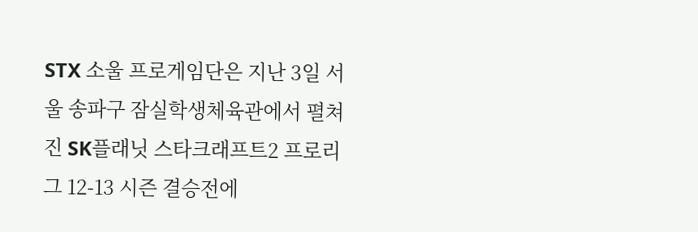STX 소울 프로게임단은 지난 3일 서울 송파구 잠실학생체육관에서 펼쳐진 SK플래닛 스타크래프트2 프로리그 12-13 시즌 결승전에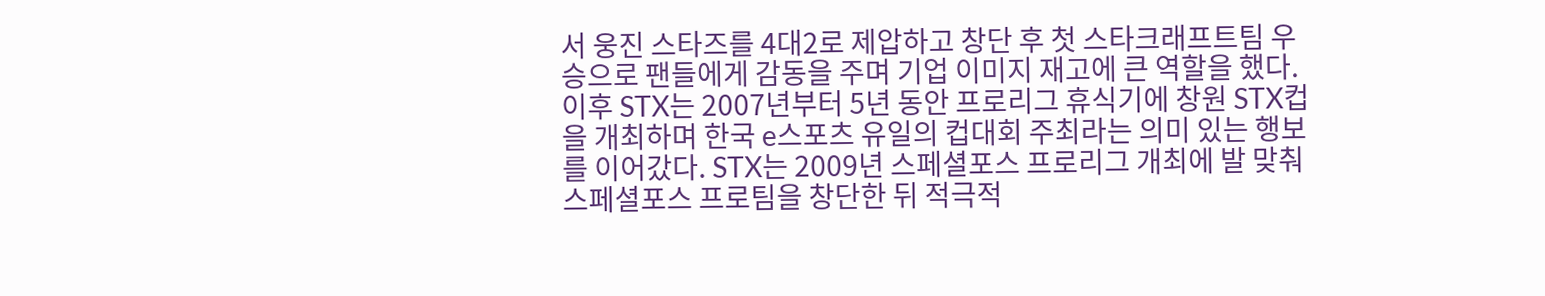서 웅진 스타즈를 4대2로 제압하고 창단 후 첫 스타크래프트팀 우승으로 팬들에게 감동을 주며 기업 이미지 재고에 큰 역할을 했다.
이후 STX는 2007년부터 5년 동안 프로리그 휴식기에 창원 STX컵을 개최하며 한국 e스포츠 유일의 컵대회 주최라는 의미 있는 행보를 이어갔다. STX는 2009년 스페셜포스 프로리그 개최에 발 맞춰 스페셜포스 프로팀을 창단한 뒤 적극적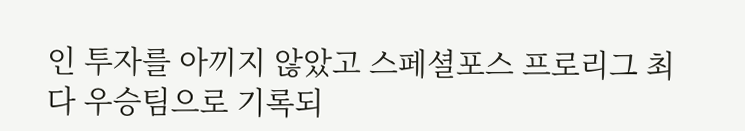인 투자를 아끼지 않았고 스페셜포스 프로리그 최다 우승팀으로 기록되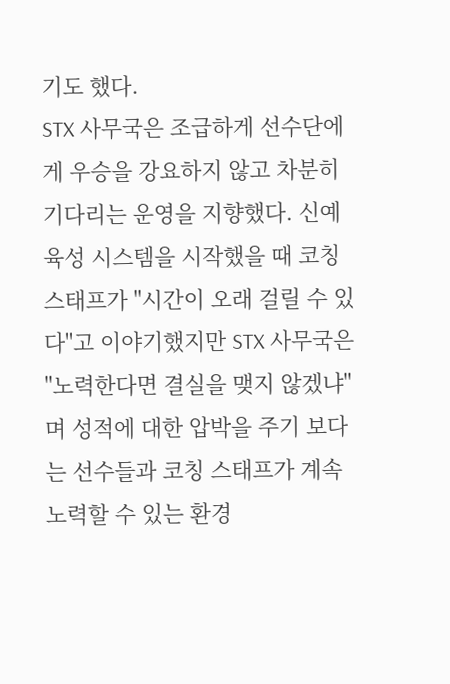기도 했다.
STX 사무국은 조급하게 선수단에게 우승을 강요하지 않고 차분히 기다리는 운영을 지향했다. 신예육성 시스템을 시작했을 때 코칭 스태프가 "시간이 오래 걸릴 수 있다"고 이야기했지만 STX 사무국은 "노력한다면 결실을 맺지 않겠냐"며 성적에 대한 압박을 주기 보다는 선수들과 코칭 스태프가 계속 노력할 수 있는 환경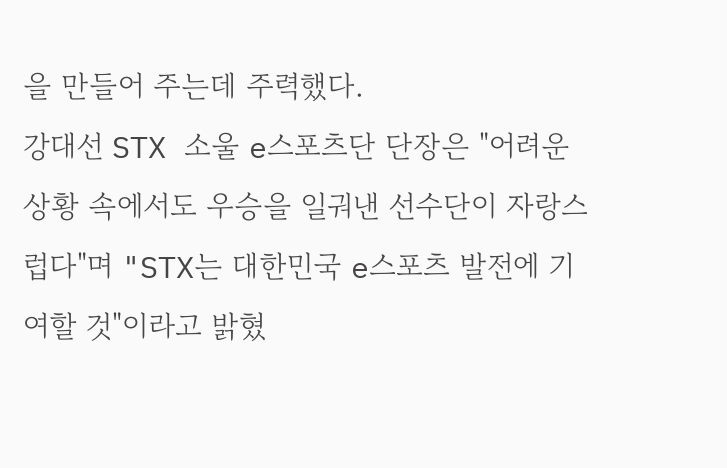을 만들어 주는데 주력했다.
강대선 STX 소울 e스포츠단 단장은 "어려운 상황 속에서도 우승을 일궈낸 선수단이 자랑스럽다"며 "STX는 대한민국 e스포츠 발전에 기여할 것"이라고 밝혔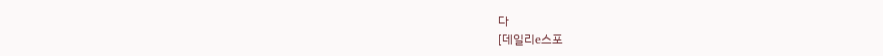다
[데일리e스포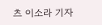츠 이소라 기자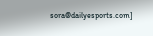sora@dailyesports.com]